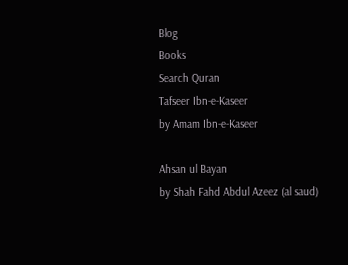Blog
Books
Search Quran
Tafseer Ibn-e-Kaseer
by Amam Ibn-e-Kaseer

Ahsan ul Bayan
by Shah Fahd Abdul Azeez (al saud)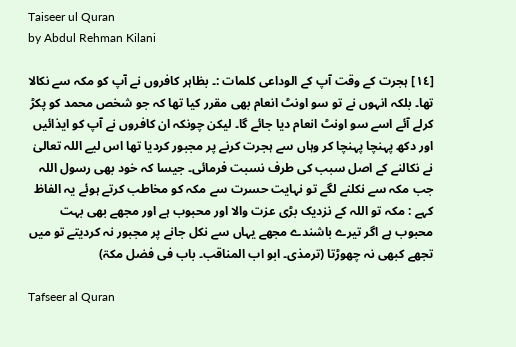Taiseer ul Quran
by Abdul Rehman Kilani

[١٤] ہجرت کے وقت آپ کے الوداعی کلمات :۔ بظاہر کافروں نے آپ کو مکہ سے نکالا تھا۔ بلکہ انہوں نے تو سو اونٹ انعام بھی مقرر کیا تھا کہ جو شخص محمد کو پکڑ کرلے آئے اسے سو اونٹ انعام دیا جائے گا۔ لیکن چونکہ ان کافروں نے آپ کو ایذائیں اور دکھ پہنچا پہنچا کر وہاں سے ہجرت کرنے پر مجبور کردیا تھا اس لیے اللہ تعالیٰ نے نکالنے کے اصل سبب کی طرف نسبت فرمائی۔ جیسا کہ خود بھی رسول اللہ جب مکہ سے نکلنے لگے تو نہایت حسرت سے مکہ کو مخاطب کرتے ہوئے یہ الفاظ کہے : مکہ تو اللہ کے نزدیک بڑی عزت والا اور محبوب ہے اور مجھے بھی بہت محبوب ہے اگر تیرے باشندے مجھے یہاں سے نکل جانے پر مجبور نہ کردیتے تو میں تجھے کبھی نہ چھوڑتا (ترمذی۔ ابو اب المناقب۔ باب فی فضل مکۃ)

Tafseer al Quran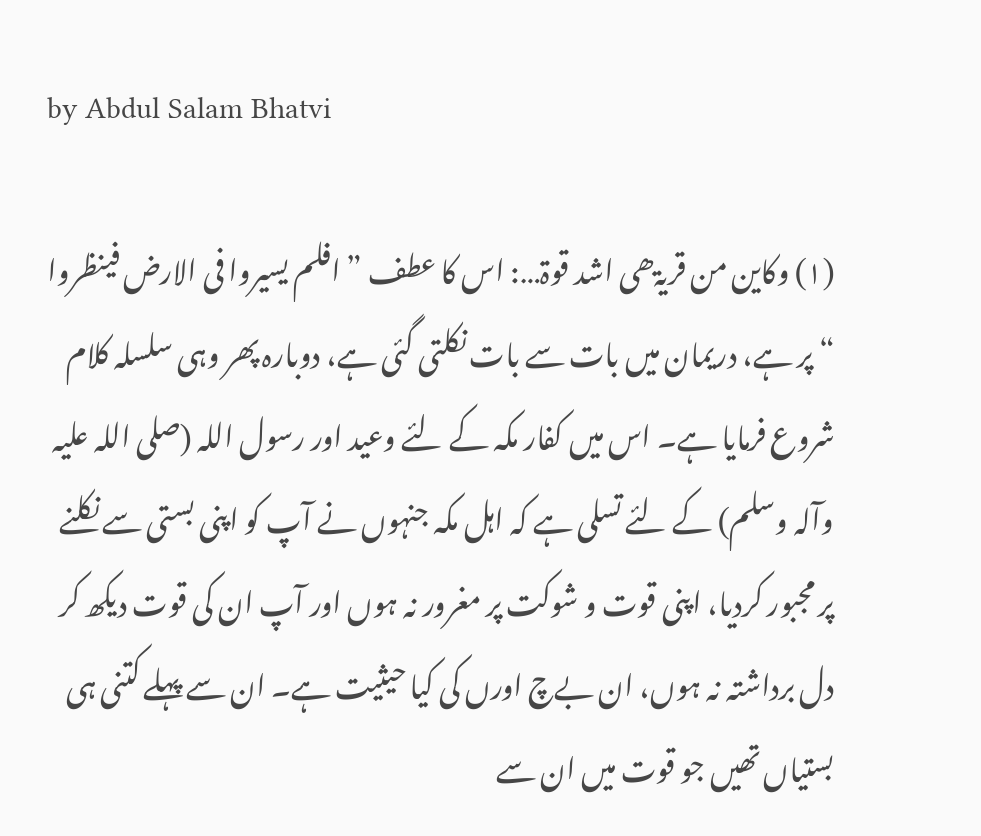by Abdul Salam Bhatvi

(١) وکاین من قریۃھی اشد قوۃ…: اس کا عطف ” افلم یسیروا فی الارض فینظروا “ پر ہے، دریمان میں بات سے بات نکلتی گئی ہے، دوبارہ پھر وہی سلسلہ کلام شروع فرمایا ہے۔ اس میں کفار مکہ کے لئے وعید اور رسول اللہ (صلی اللہ علیہ وآلہ وسلم) کے لئے تسلی ہے کہ اہل مکہ جنہوں نے آپ کو اپنی بستی سے نکلنے پر مجبور کردیا، اپنی قوت و شوکت پر مغرور نہ ہوں اور آپ ان کی قوت دیکھ کر دل برداشتہ نہ ہوں، ان بےچ اورں کی کیا حیثیت ہے۔ ان سے پہلے کتنی ہی بستیاں تھیں جو قوت میں ان سے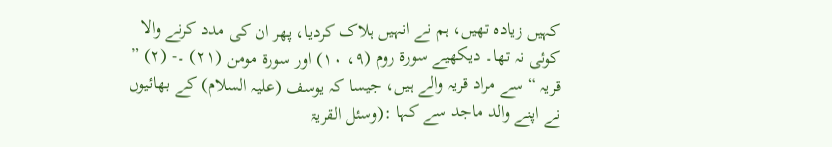کہیں زیادہ تھیں، ہم نے انہیں ہلاک کردیا، پھر ان کی مدد کرنے والا کوئی نہ تھا۔ دیکھیے سورة روم (٩، ١٠) اور سورة مومن (٢١) ۔- (٢) ” قریہ “ سے مراد قریہ والے ہیں، جیسا کہ یوسف (علیہ السلام) کے بھائیوں نے اپنے والد ماجد سے کہا :(وسئل القریۃ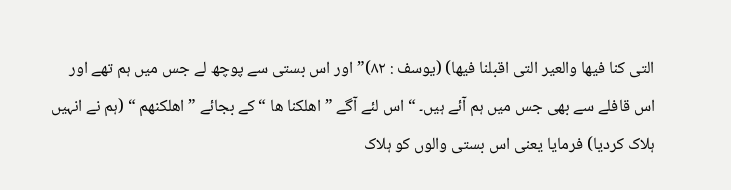التی کنا فیھا والعیر التی اقبلنا فیھا) (یوسف : ٨٢)” اور اس بستی سے پوچھ لے جس میں ہم تھے اور اس قافلے سے بھی جس میں ہم آئے ہیں۔ “ اس لئے آگے ” اھلکنا ھا “ کے بجائے ” اھلکنھم “ (ہم نے انہیں ہلاک کردیا) فرمایا یعنی اس بستی والوں کو ہلاک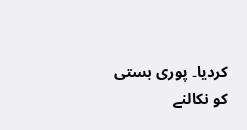کردیا۔ پوری بستی کو نکالنے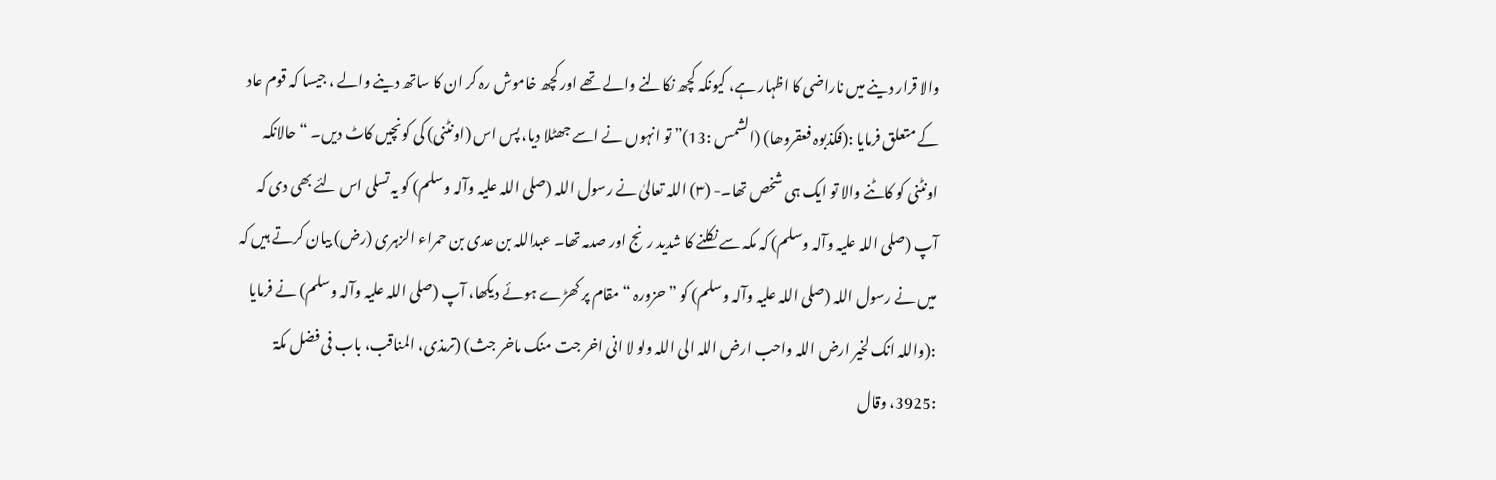والا قرار دینے میں ناراضی کا اظہار ہے، کیونکہ کچھ نکالنے والے تھے اور کچھ خاموش رہ کر ان کا ساتھ دینے والے ، جیسا کہ قوم عاد کے متعلق فرمایا :(فکذبوہ فعقروھا) (الشمس :13)” تو انہوں نے اسے جھٹلا دیا، پس اس (اونٹنی) کی کونچیں کاٹ دیں۔ “ حالانکہ اونٹنی کو کاٹنے والا تو ایک ہی شخص تھا۔- (٣) اللہ تعالیٰ نے رسول اللہ (صلی اللہ علیہ وآلہ وسلم) کو یہ تسلی اس لئے بھی دی کہ آپ (صلی اللہ علیہ وآلہ وسلم) کہ مکہ سے نکلنے کا شدید رنج اور صدمہ تھا۔ عبداللہ بن عدی بن حمراء الزہری (رض) بیان کرتے ہیں کہ میں نے رسول اللہ (صلی اللہ علیہ وآلہ وسلم) کو ” حزورہ “ مقام پر کھڑے ہوئے دیکھا، آپ (صلی اللہ علیہ وآلہ وسلم) نے فرمایا :(واللہ انک لخیر ارض اللہ واحب ارض اللہ الی اللہ ولو لا انی اخر جت منک ماخر جث) (ترمذی، المناقب، باب فی فضل مکۃ :3925، وقال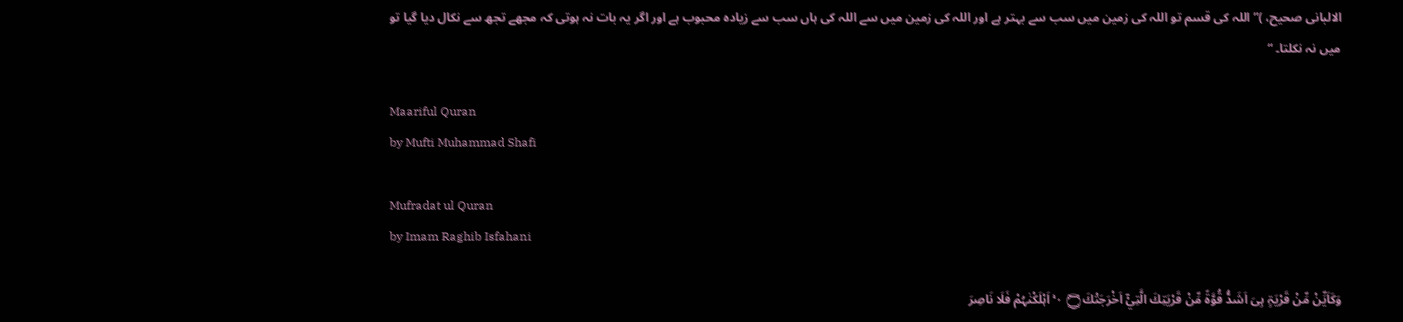الالبانی صحیح، )” اللہ کی قسم تو اللہ کی زمین میں سب سے بہتر ہے اور اللہ کی زمین میں سے اللہ کی ہاں سب سے زیادہ محبوب ہے اور اگر یہ بات نہ ہوتی کہ مجھے تجھ سے نکال دیا گیا تو میں نہ نکلتا۔ “

Maariful Quran
by Mufti Muhammad Shafi

Mufradat ul Quran
by Imam Raghib Isfahani

وَكَاَيِّنْ مِّنْ قَرْيَۃٍ ہِىَ اَشَدُّ قُوَّۃً مِّنْ قَرْيَتِكَ الَّتِيْٓ اَخْرَجَتْكَ۝ ٠ ۚ اَہْلَكْنٰہُمْ فَلَا نَاصِرَ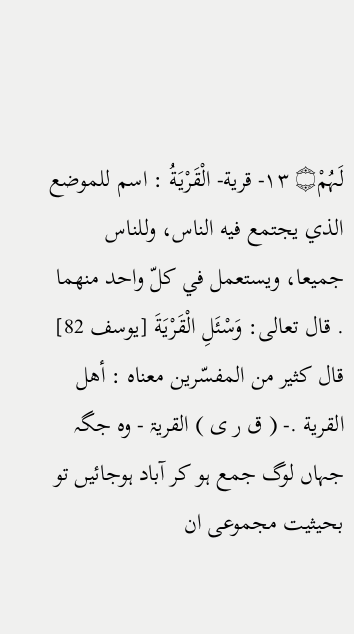لَہُمْ۝ ١٣- قرية- الْقَرْيَةُ : اسم للموضع الذي يجتمع فيه الناس، وللناس جمیعا، ويستعمل في كلّ واحد منهما . قال تعالی: وَسْئَلِ الْقَرْيَةَ [يوسف 82] قال کثير من المفسّرين معناه : أهل القرية .- ( ق ر ی ) القریۃ - وہ جگہ جہاں لوگ جمع ہو کر آباد ہوجائیں تو بحیثیت مجموعی ان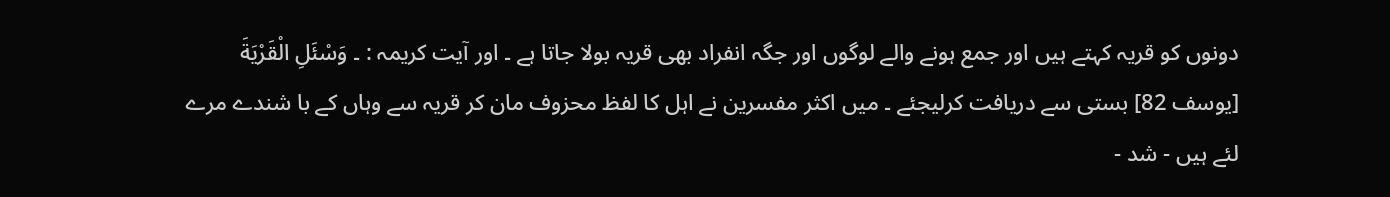دونوں کو قریہ کہتے ہیں اور جمع ہونے والے لوگوں اور جگہ انفراد بھی قریہ بولا جاتا ہے ۔ اور آیت کریمہ : ۔ وَسْئَلِ الْقَرْيَةَ [يوسف 82] بستی سے دریافت کرلیجئے ۔ میں اکثر مفسرین نے اہل کا لفظ محزوف مان کر قریہ سے وہاں کے با شندے مرے لئے ہیں - شد -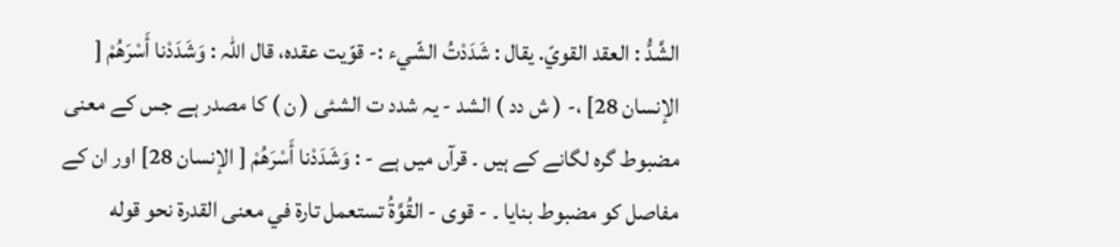الشَّدُّ : العقد القويّ. يقال : شَدَدْتُ الشّيء :- قوّيت عقده، قال اللہ : وَشَدَدْنا أَسْرَهُمْ [ الإنسان 28] ،- ( ش دد ) الشد - یہ شدد ت الشئی ( ن ) کا مصدر ہے جس کے معنی مضبوط گرہ لگانے کے ہیں ۔ قرآں میں ہے - : وَشَدَدْنا أَسْرَهُمْ [ الإنسان 28] اور ان کے مفاصل کو مضبوط بنایا ۔ - قوی - القُوَّةُ تستعمل تارة في معنی القدرة نحو قوله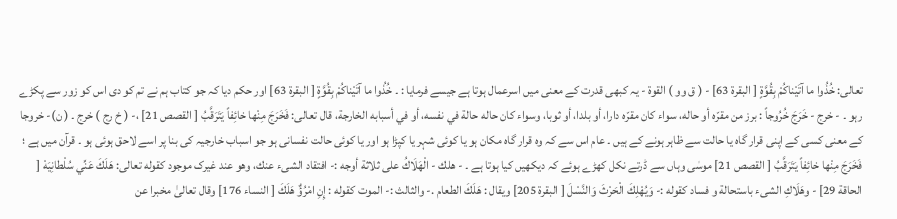تعالی: خُذُوا ما آتَيْناكُمْ بِقُوَّةٍ [ البقرة 63] - ( ق وو ) القوۃ - یہ کبھی قدرت کے معنی میں اسرعمال ہوتا ہے جیسے فرمایا : ۔ خُذُوا ما آتَيْناكُمْ بِقُوَّةٍ [ البقرة 63] اور حکم دیا کہ جو کتاب ہم نے تم کو دی اس کو زور سے پکڑے رہو ۔ - خرج - خَرَجَ خُرُوجاً : برز من مقرّه أو حاله، سواء کان مقرّه دارا، أو بلدا، أو ثوبا، وسواء کان حاله حالة في نفسه، أو في أسبابه الخارجة، قال تعالی: فَخَرَجَ مِنْها خائِفاً يَتَرَقَّبُ [ القصص 21] ،- ( خ رج ) خرج ۔ ( ن)- خروجا کے معنی کسی کے اپنی قرار گاہ یا حالت سے ظاہر ہونے کے ہیں ۔ عام اس سے کہ وہ قرار گاہ مکان ہو یا کوئی شہر یا کپڑا ہو اور یا کوئی حالت نفسانی ہو جو اسباب خارجیہ کی بنا پر اسے لاحق ہوئی ہو ۔ قرآن میں ہے ؛ فَخَرَجَ مِنْها خائِفاً يَتَرَقَّبُ [ القصص 21] موسٰی وہاں سے ڈرتے نکل کھڑے ہوئے کہ دیکھیں کیا ہوتا ہے ۔ - هلك - الْهَلَاكُ علی ثلاثة أوجه :- افتقاد الشیء عنك، وهو عند غيرک موجود کقوله تعالی: هَلَكَ عَنِّي سُلْطانِيَهْ [ الحاقة 29] - وهَلَاكِ الشیء باستحالة و فساد کقوله :- وَيُهْلِكَ الْحَرْثَ وَالنَّسْلَ [ البقرة 205] ويقال : هَلَكَ الطعام .- والثالث :- الموت کقوله : إِنِ امْرُؤٌ هَلَكَ [ النساء 176] وقال تعالیٰ مخبرا عن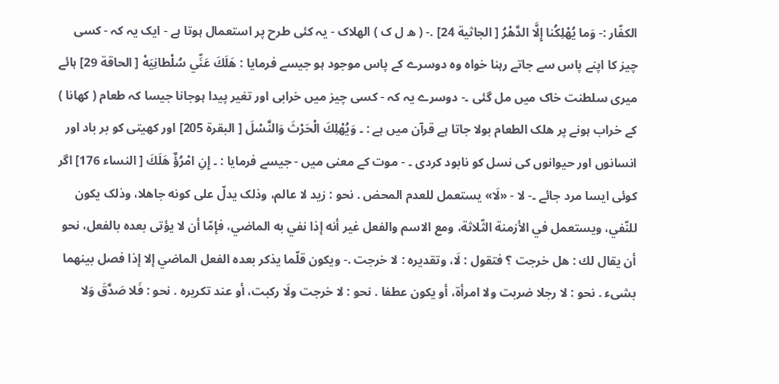الکفّار :- وَما يُهْلِكُنا إِلَّا الدَّهْرُ [ الجاثية 24] .- ( ھ ل ک ) الھلاک - یہ کئی طرح پر استعمال ہوتا ہے - ایک یہ کہ - کسی چیز کا اپنے پاس سے جاتے رہنا خواہ وہ دوسرے کے پاس موجود ہو جیسے فرمایا : هَلَكَ عَنِّي سُلْطانِيَهْ [ الحاقة 29] ہائے میری سلطنت خاک میں مل گئی ۔- دوسرے یہ کہ - کسی چیز میں خرابی اور تغیر پیدا ہوجانا جیسا کہ طعام ( کھانا ) کے خراب ہونے پر ھلک الطعام بولا جاتا ہے قرآن میں ہے : ۔ وَيُهْلِكَ الْحَرْثَ وَالنَّسْلَ [ البقرة 205] اور کھیتی کو بر باد اور انسانوں اور حیوانوں کی نسل کو نابود کردی ۔ - موت کے معنی میں - جیسے فرمایا : ۔ إِنِ امْرُؤٌ هَلَكَ [ النساء 176] اگر کوئی ایسا مرد جائے ۔- لا - «لَا» يستعمل للعدم المحض . نحو : زيد لا عالم، وذلک يدلّ علی كونه جاهلا، وذلک يكون للنّفي، ويستعمل في الأزمنة الثّلاثة، ومع الاسم والفعل غير أنه إذا نفي به الماضي، فإمّا أن لا يؤتی بعده بالفعل، نحو أن يقال لك : هل خرجت ؟ فتقول : لَا، وتقدیره : لا خرجت .- ويكون قلّما يذكر بعده الفعل الماضي إلا إذا فصل بينهما بشیء . نحو : لا رجلا ضربت ولا امرأة، أو يكون عطفا . نحو : لا خرجت ولَا رکبت، أو عند تكريره . نحو : فَلا صَدَّقَ وَلا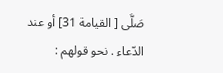صَلَّى [ القیامة 31] أو عند الدّعاء . نحو قولهم :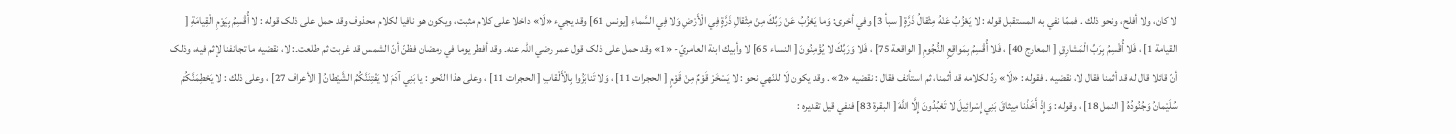لا کان، ولا أفلح، ونحو ذلك . فممّا نفي به المستقبل قوله : لا يَعْزُبُ عَنْهُ مِثْقالُ ذَرَّةٍ [ سبأ 3] وفي أخری: وَما يَعْزُبُ عَنْ رَبِّكَ مِنْ مِثْقالِ ذَرَّةٍ فِي الْأَرْضِ وَلا فِي السَّماءِ [يونس 61] وقد يجيء «لَا» داخلا علی کلام مثبت، ويكون هو نافیا لکلام محذوف وقد حمل علی ذلک قوله : لا أُقْسِمُ بِيَوْمِ الْقِيامَةِ [ القیامة 1] ، فَلا أُقْسِمُ بِرَبِّ الْمَشارِقِ [ المعارج 40] ، فَلا أُقْسِمُ بِمَواقِعِ النُّجُومِ [ الواقعة 75] ، فَلا وَرَبِّكَ لا يُؤْمِنُونَ [ النساء 65] لا وأبيك ابنة العامريّ- «1» وقد حمل علی ذلک قول عمر رضي اللہ عنه۔ وقد أفطر يوما في رمضان فظنّ أنّ الشمس قد غربت ثم طلعت۔: لا، نقضيه ما تجانفنا لإثم فيه، وذلک أنّ قائلا قال له قد أثمنا فقال لا، نقضيه . فقوله : «لَا» ردّ لکلامه قد أثمنا، ثم استأنف فقال : نقضيه «2» . وقد يكون لَا للنّهي نحو : لا يَسْخَرْ قَوْمٌ مِنْ قَوْمٍ [ الحجرات 11] ، وَلا تَنابَزُوا بِالْأَلْقابِ [ الحجرات 11] ، وعلی هذا النّحو : يا بَنِي آدَمَ لا يَفْتِنَنَّكُمُ الشَّيْطانُ [ الأعراف 27] ، وعلی ذلك : لا يَحْطِمَنَّكُمْ سُلَيْمانُ وَجُنُودُهُ [ النمل 18] ، وقوله : وَإِذْ أَخَذْنا مِيثاقَ بَنِي إِسْرائِيلَ لا تَعْبُدُونَ إِلَّا اللَّهَ [ البقرة 83] فنفي قيل تقدیره :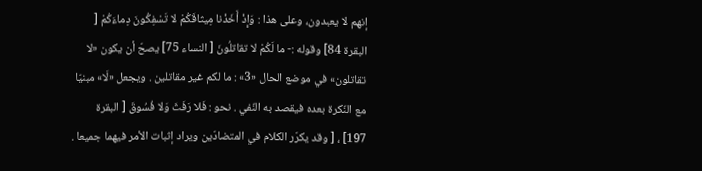إنهم لا يعبدون، وعلی هذا : وَإِذْ أَخَذْنا مِيثاقَكُمْ لا تَسْفِكُونَ دِماءَكُمْ [ البقرة 84] وقوله :- ما لَكُمْ لا تقاتلُونَ [ النساء 75] يصحّ أن يكون «لا تقاتلون» في موضع الحال «3» : ما لکم غير مقاتلین . ويجعل «لَا» مبنيّا مع النّكرة بعده فيقصد به النّفي . نحو : فَلا رَفَثَ وَلا فُسُوقَ [ البقرة 197] ، [ وقد يكرّر الکلام في المتضادّين ويراد إثبات الأمر فيهما جمیعا .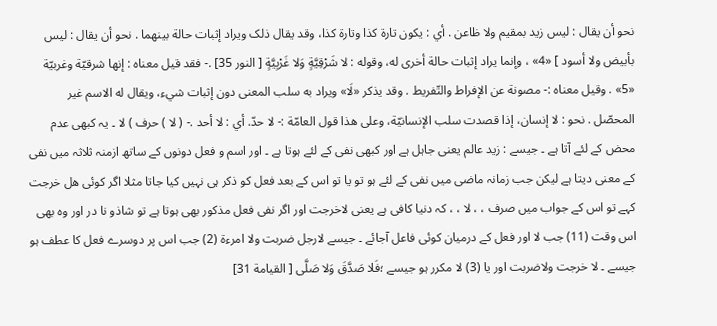نحو أن يقال : ليس زيد بمقیم ولا ظاعن . أي : يكون تارة كذا وتارة كذا، وقد يقال ذلک ويراد إثبات حالة بينهما . نحو أن يقال : ليس بأبيض ولا أسود ] «4» ، وإنما يراد إثبات حالة أخری له، وقوله : لا شَرْقِيَّةٍ وَلا غَرْبِيَّةٍ [ النور 35] .- فقد قيل معناه : إنها شرقيّة وغربيّة «5» . وقیل معناه :- مصونة عن الإفراط والتّفریط . وقد يذكر «لَا» ويراد به سلب المعنی دون إثبات شيء، ويقال له الاسم غير المحصّل . نحو : لا إنسان، إذا قصدت سلب الإنسانيّة، وعلی هذا قول العامّة :- لا حدّ. أي : لا أحد .- ( لا ) حرف ) لا ۔ یہ کبھی عدم محض کے لئے آتا ہے ۔ جیسے : زید عالم یعنی جاہل ہے اور کبھی نفی کے لئے ہوتا ہے ۔ اور اسم و فعل دونوں کے ساتھ ازمنہ ثلاثہ میں نفی کے معنی دیتا ہے لیکن جب زمانہ ماضی میں نفی کے لئے ہو تو یا تو اس کے بعد فعل کو ذکر ہی نہیں کیا جاتا مثلا اگر کوئی ھل خرجت کہے تو اس کے جواب میں صرف ، ، لا ، ، کہ دنیا کافی ہے یعنی لاخرجت اور اگر نفی فعل مذکور بھی ہوتا ہے تو شاذو نا در اور وہ بھی اس وقت (11) جب لا اور فعل کے درمیان کوئی فاعل آجائے ۔ جیسے لارجل ضربت ولا امرءۃ (2) جب اس پر دوسرے فعل کا عطف ہو جیسے ۔ لا خرجت ولاضربت اور یا (3) لا مکرر ہو جیسے ؛فَلا صَدَّقَ وَلا صَلَّى [ القیامة 31]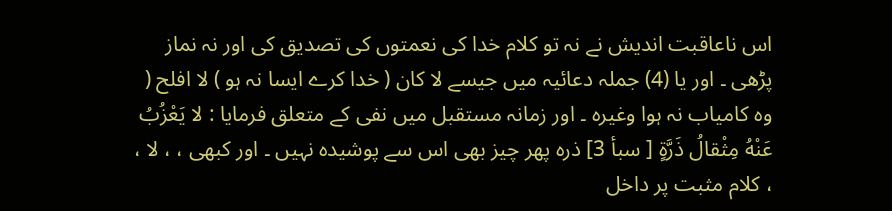اس ناعاقبت اندیش نے نہ تو کلام خدا کی نعمتوں کی تصدیق کی اور نہ نماز پڑھی ۔ اور یا (4) جملہ دعائیہ میں جیسے لا کان ( خدا کرے ایسا نہ ہو ) لا افلح ( وہ کامیاب نہ ہوا وغیرہ ۔ اور زمانہ مستقبل میں نفی کے متعلق فرمایا : لا يَعْزُبُ عَنْهُ مِثْقالُ ذَرَّةٍ [ سبأ 3] ذرہ پھر چیز بھی اس سے پوشیدہ نہیں ۔ اور کبھی ، ، لا ، ، کلام مثبت پر داخل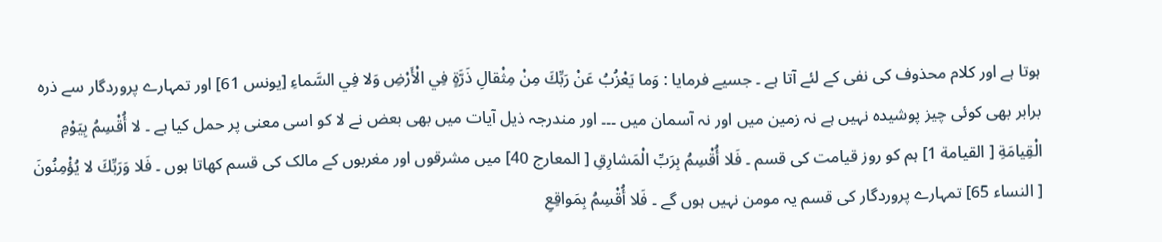ہوتا ہے اور کلام محذوف کی نفی کے لئے آتا ہے ۔ جسیے فرمایا : وَما يَعْزُبُ عَنْ رَبِّكَ مِنْ مِثْقالِ ذَرَّةٍ فِي الْأَرْضِ وَلا فِي السَّماءِ [يونس 61] اور تمہارے پروردگار سے ذرہ برابر بھی کوئی چیز پوشیدہ نہیں ہے نہ زمین میں اور نہ آسمان میں ۔۔۔ اور مندرجہ ذیل آیات میں بھی بعض نے لا کو اسی معنی پر حمل کیا ہے ۔ لا أُقْسِمُ بِيَوْمِ الْقِيامَةِ [ القیامة 1] ہم کو روز قیامت کی قسم ۔ فَلا أُقْسِمُ بِرَبِّ الْمَشارِقِ [ المعارج 40] میں مشرقوں اور مغربوں کے مالک کی قسم کھاتا ہوں ۔ فَلا وَرَبِّكَ لا يُؤْمِنُونَ [ النساء 65] تمہارے پروردگار کی قسم یہ مومن نہیں ہوں گے ۔ فَلا أُقْسِمُ بِمَواقِعِ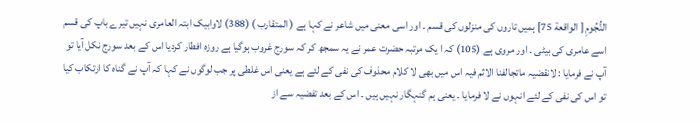النُّجُومِ [ الواقعة 75] ہمیں تاروں کی منزلوں کی قسم ۔ اور اسی معنی میں شاعر نے کہا ہے ( المتقارب ) (388) لاوابیک ابتہ العامری نہیں تیرے باپ کی قسم اسے عامری کی بیٹی ۔ اور مروی ہے (105) کہ ا یک مرتبہ حضرت عمر نے یہ سمجھ کر کہ سورج غروب ہوگیا ہے روزہ افطار کردیا اس کے بعد سورج نکل آیا تو آپ نے فرمایا : لانقضیہ ماتجالفنا الاثم فیہ اس میں بھی لا کلام محذوف کی نفی کے لئے ہے یعنی اس غلطی پر جب لوگوں نے کہا کہ آپ نے گناہ کا ارتکاب کیا تو اس کی نفی کے لئے انہوں نے لا فرمایا ۔ یعنی ہم گنہگار نہیں ہیں ۔ اس کے بعد تفضیہ سے از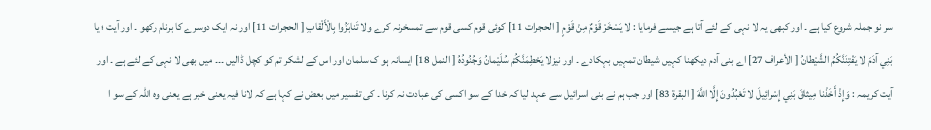سر نو جملہ شروع کیا ہے ۔ اور کبھی یہ لا نہی کے لئے آتا ہے جیسے فرمایا : لا يَسْخَرْ قَوْمٌ مِنْ قَوْمٍ [ الحجرات 11] کوئی قوم کسی قوم سے تمسخرنہ کرے ولا تَنابَزُوا بِالْأَلْقابِ [ الحجرات 11] اور نہ ایک دوسرے کا برنام رکھو ۔ اور آیت ؛ يا بَنِي آدَمَ لا يَفْتِنَنَّكُمُ الشَّيْطانُ [ الأعراف 27] اے بنی آدم دیکھنا کہیں شیطان تمہیں بہکادے ۔ اور نیزلا يَحْطِمَنَّكُمْ سُلَيْمانُ وَجُنُودُهُ [ النمل 18] ایسانہ ہو ک سلمان اور اس کے لشکر تم کو کچل ڈالیں ۔۔۔ میں بھی لا نہی کے لئے ہے ۔ اور آیت کریمہ : وَإِذْ أَخَذْنا مِيثاقَ بَنِي إِسْرائِيلَ لا تَعْبُدُونَ إِلَّا اللَّهَ [ البقرة 83] اور جب ہم نے بنی اسرائیل سے عہد لیا کہ خدا کے سو اکسی کی عبادت نہ کرنا ۔ کی تفسیر میں بعض نے کہا ہے کہ لانا فیہ یعنی خبر ہے یعنی وہ اللہ کے سو ا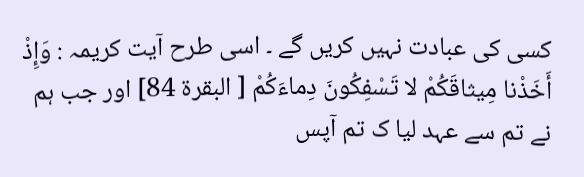کسی کی عبادت نہیں کریں گے ۔ اسی طرح آیت کریمہ : وَإِذْ أَخَذْنا مِيثاقَكُمْ لا تَسْفِكُونَ دِماءَكُمْ [ البقرة 84] اور جب ہم نے تم سے عہد لیا ک تم آپس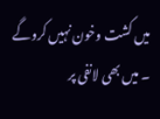میں کشت وخون نہیں کروگے ۔ میں بھی لانفی پر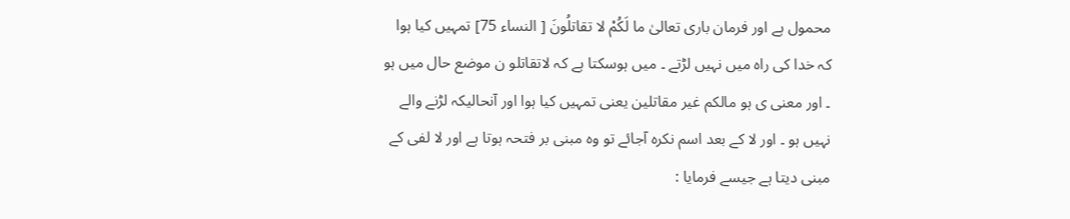محمول ہے اور فرمان باری تعالیٰ ما لَكُمْ لا تقاتلُونَ [ النساء 75] تمہیں کیا ہوا کہ خدا کی راہ میں نہیں لڑتے ۔ میں ہوسکتا ہے کہ لاتقاتلو ن موضع حال میں ہو ۔ اور معنی ی ہو مالکم غیر مقاتلین یعنی تمہیں کیا ہوا اور آنحالیکہ لڑنے والے نہیں ہو ۔ اور لا کے بعد اسم نکرہ آجائے تو وہ مبنی بر فتحہ ہوتا ہے اور لا لفی کے مبنی دیتا ہے جیسے فرمایا :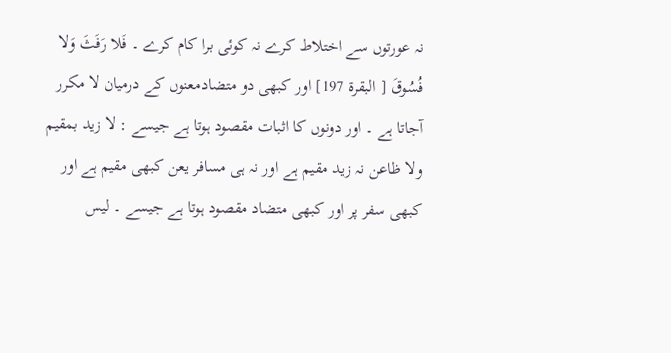نہ عورتوں سے اختلاط کرے نہ کوئی برا کام کرے ۔ فَلا رَفَثَ وَلا فُسُوقَ [ البقرة 197] اور کبھی دو متضادمعنوں کے درمیان لا مکرر آجاتا ہے ۔ اور دونوں کا اثبات مقصود ہوتا ہے جیسے : لا زید بمقیم ولا ظاعن نہ زید مقیم ہے اور نہ ہی مسافر یعن کبھی مقیم ہے اور کبھی سفر پر اور کبھی متضاد مقصود ہوتا ہے جیسے ۔ لیس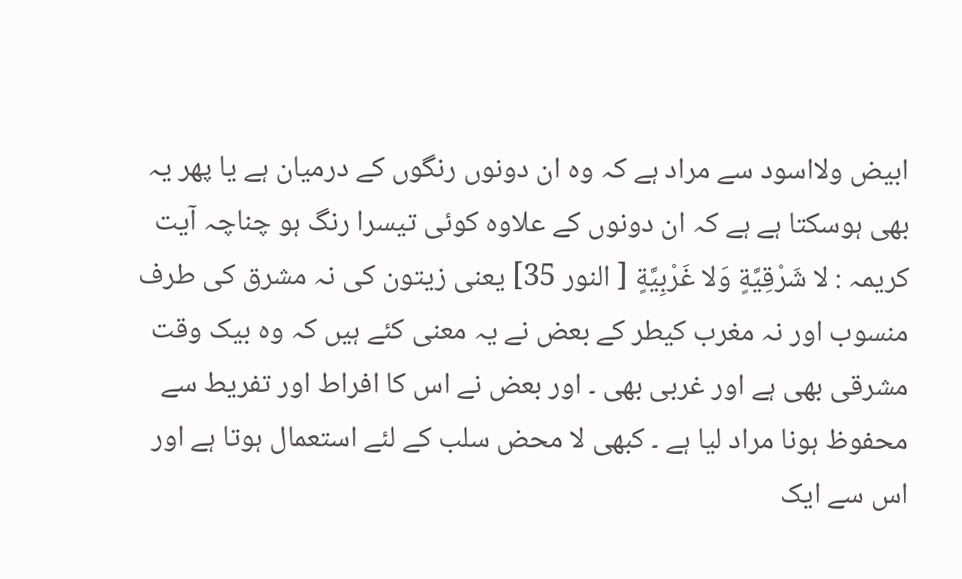ابیض ولااسود سے مراد ہے کہ وہ ان دونوں رنگوں کے درمیان ہے یا پھر یہ بھی ہوسکتا ہے ہے کہ ان دونوں کے علاوہ کوئی تیسرا رنگ ہو چناچہ آیت کریمہ : لا شَرْقِيَّةٍ وَلا غَرْبِيَّةٍ [ النور 35] یعنی زیتون کی نہ مشرق کی طرف منسوب اور نہ مغرب کیطر کے بعض نے یہ معنی کئے ہیں کہ وہ بیک وقت مشرقی بھی ہے اور غربی بھی ۔ اور بعض نے اس کا افراط اور تفریط سے محفوظ ہونا مراد لیا ہے ۔ کبھی لا محض سلب کے لئے استعمال ہوتا ہے اور اس سے ایک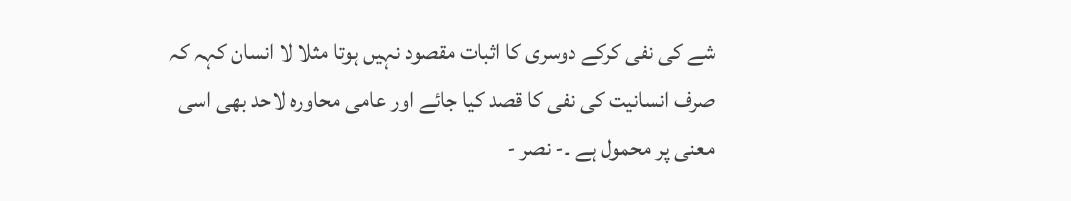شے کی نفی کرکے دوسری کا اثبات مقصود نہیں ہوتا مثلا لا انسان کہہ کہ صرف انسانیت کی نفی کا قصد کیا جائے اور عامی محاورہ لاحد بھی اسی معنی پر محمول ہے ۔- نصر -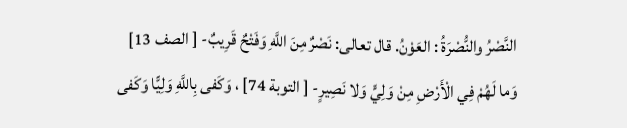النَّصْرُ والنُّصْرَةُ : العَوْنُ. قال تعالی: نَصْرٌ مِنَ اللَّهِ وَفَتْحٌ قَرِيبٌ- [ الصف 13] وَما لَهُمْ فِي الْأَرْضِ مِنْ وَلِيٍّ وَلا نَصِيرٍ- [ التوبة 74] ، وَكَفى بِاللَّهِ وَلِيًّا وَكَفى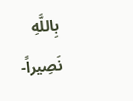بِاللَّهِ نَصِيراً-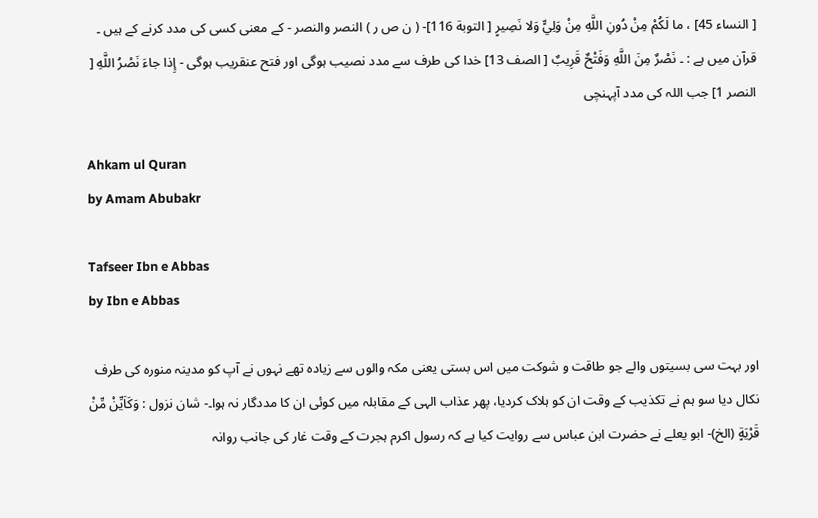[ النساء 45] ، ما لَكُمْ مِنْ دُونِ اللَّهِ مِنْ وَلِيٍّ وَلا نَصِيرٍ [ التوبة 116]- ( ن ص ر ) النصر والنصر - کے معنی کسی کی مدد کرنے کے ہیں ۔ قرآن میں ہے : ۔ نَصْرٌ مِنَ اللَّهِ وَفَتْحٌ قَرِيبٌ [ الصف 13] خدا کی طرف سے مدد نصیب ہوگی اور فتح عنقریب ہوگی - إِذا جاءَ نَصْرُ اللَّهِ [ النصر 1] جب اللہ کی مدد آپہنچی

Ahkam ul Quran
by Amam Abubakr

Tafseer Ibn e Abbas
by Ibn e Abbas

اور بہت سی بسیتوں والے جو طاقت و شوکت میں اس بستی یعنی مکہ والوں سے زیادہ تھے نہوں نے آپ کو مدینہ منورہ کی طرف نکال دیا سو ہم نے تکذیب کے وقت ان کو ہلاک کردیا، پھر عذاب الہی کے مقابلہ میں کوئی ان کا مددگار نہ ہوا۔- شان نزول : وَكَاَيِّنْ مِّنْ قَرْيَةٍ (الخ)- ابو یعلے نے حضرت ابن عباس سے روایت کیا ہے کہ رسول اکرم ہجرت کے وقت غار کی جانب روانہ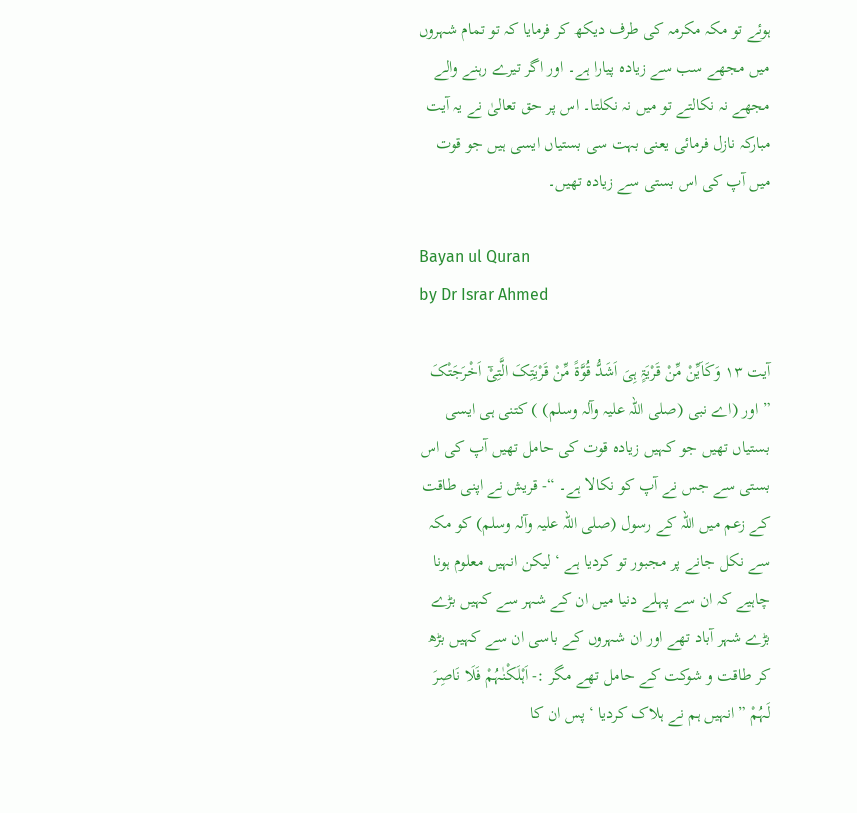ہوئے تو مکہ مکرمہ کی طرف دیکھ کر فرمایا کہ تو تمام شہروں میں مجھے سب سے زیادہ پیارا ہے۔ اور اگر تیرے رہنے والے مجھے نہ نکالتے تو میں نہ نکلتا۔ اس پر حق تعالیٰ نے یہ آیت مبارکہ نازل فرمائی یعنی بہت سی بستیاں ایسی ہیں جو قوت میں آپ کی اس بستی سے زیادہ تھیں۔

Bayan ul Quran
by Dr Israr Ahmed

آیت ١٣ وَکَاَیِّنْ مِّنْ قَرْیَۃٍ ہِیَ اَشَدُّ قُوَّۃً مِّنْ قَرْیَتِکَ الَّتِیْٓ اَخْرَجَتْکَ ” اور (اے نبی (صلی اللہ علیہ وآلہ وسلم) ) کتنی ہی ایسی بستیاں تھیں جو کہیں زیادہ قوت کی حامل تھیں آپ کی اس بستی سے جس نے آپ کو نکالا ہے۔ “- قریش نے اپنی طاقت کے زعم میں اللہ کے رسول (صلی اللہ علیہ وآلہ وسلم) کو مکہ سے نکل جانے پر مجبور تو کردیا ہے ‘ لیکن انہیں معلوم ہونا چاہیے کہ ان سے پہلے دنیا میں ان کے شہر سے کہیں بڑے بڑے شہر آباد تھے اور ان شہروں کے باسی ان سے کہیں بڑھ کر طاقت و شوکت کے حامل تھے مگر :- اَہْلَکْنٰہُمْ فَلَا نَاصِرَ لَہُمْ ” انہیں ہم نے ہلاک کردیا ‘ پس ان کا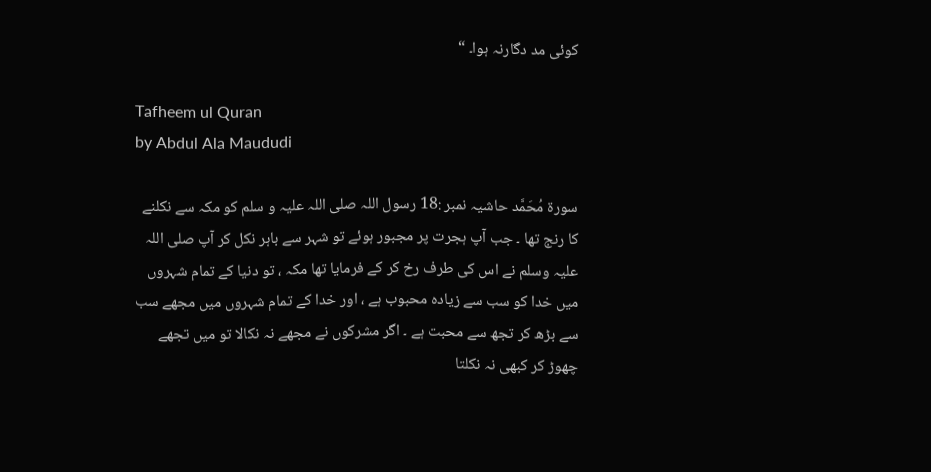کوئی مد دگارنہ ہوا۔ “

Tafheem ul Quran
by Abdul Ala Maududi

سورة مُحَمَّد حاشیہ نمبر :18 رسول اللہ صلی اللہ علیہ و سلم کو مکہ سے نکلنے کا رنج تھا ۔ جب آپ ہجرت پر مجبور ہوئے تو شہر سے باہر نکل کر آپ صلی اللہ علیہ وسلم نے اس کی طرف رخ کر کے فرمایا تھا مکہ ، تو دنیا کے تمام شہروں میں خدا کو سب سے زیادہ محبوب ہے ، اور خدا کے تمام شہروں میں مجھے سب سے بڑھ کر تجھ سے محبت ہے ۔ اگر مشرکوں نے مجھے نہ نکالا تو میں تجھے چھوڑ کر کبھی نہ نکلتا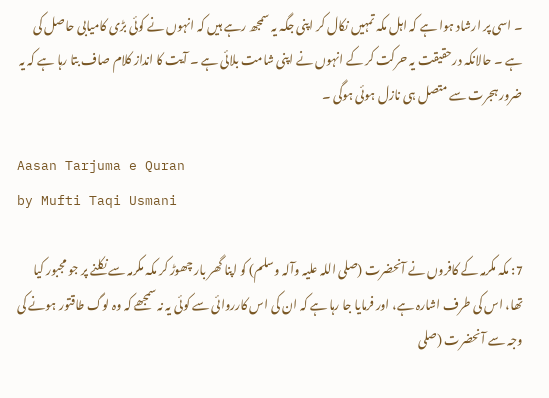۔ اسی پر ارشاد ہوا ہے کہ اہل مکہ تمہیں نکال کر اپنی جگہ یہ سمجھ رہے ہیں کہ انہوں نے کوئی بڑی کامیابی حاصل کی ہے ۔ حالانکہ درحقیقت یہ حرکت کر کے انہوں نے اپنی شامت بلائی ہے ۔ آیت کا انداز کلام صاف بتا رہا ہے کہ یہ ضرور ہجرت سے متصل ہی نازل ہوئی ہوگی ۔

Aasan Tarjuma e Quran
by Mufti Taqi Usmani

7: مکہ مکرمہ کے کافروں نے آنحضرت (صلی اللہ علیہ وآلہ وسلم) کو اپنا گھر بار چھوڑ کر مکہ مکرمہ سے نکلنے پر جو مجبور کیا تھا، اس کی طرف اشارہ ہے، اور فرمایا جا رہا ہے کہ ان کی اس کارروائی سے کوئی یہ نہ سمجھے کہ وہ لوگ طاقتور ہونے کی وجہ سے آنحضرت (صلی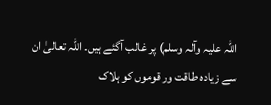اللہ علیہ وآلہ وسلم) پر غالب آگئے ہیں۔ اللہ تعالیٰ ان سے زیادہ طاقت ور قوموں کو ہلاک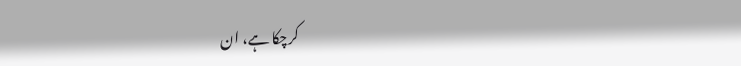کرچکا ہے، ان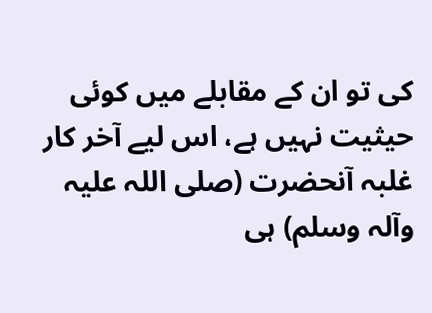کی تو ان کے مقابلے میں کوئی حیثیت نہیں ہے، اس لیے آخر کار غلبہ آنحضرت (صلی اللہ علیہ وآلہ وسلم) ہی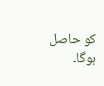کو حاصل ہوگا۔